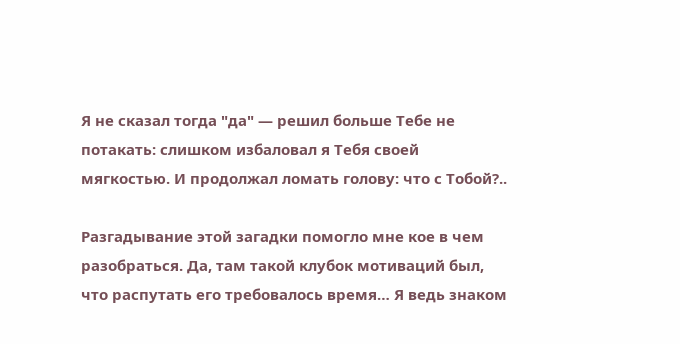Я не сказал тогда "да" — решил больше Тебе не потакать: слишком избаловал я Тебя своей мягкостью. И продолжал ломать голову: что с Тобой?..

Разгадывание этой загадки помогло мне кое в чем разобраться. Да, там такой клубок мотиваций был, что распутать его требовалось время… Я ведь знаком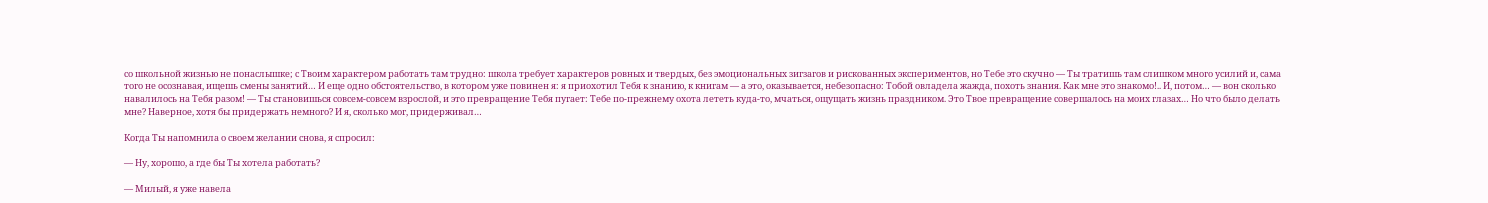со школьной жизнью не понаслышке; с Твоим характером работать там трудно: школа требует характеров ровных и твердых, без эмоциональных зигзагов и рискованных экспериментов, но Тебе это скучно — Ты тратишь там слишком много усилий и, сама того не осознавая, ищешь смены занятий… И еще одно обстоятельство, в котором уже повинен я: я приохотил Тебя к знанию, к книгам — а это, оказывается, небезопасно: Тобой овладела жажда, похоть знания. Как мне это знакомо!.. И, потом… — вон сколько навалилось на Тебя разом! — Ты становишься совсем-совсем взрослой, и это превращение Тебя пугает: Тебе по-прежнему охота лететь куда-то, мчаться, ощущать жизнь праздником. Это Твое превращение совершалось на моих глазах… Но что было делать мне? Наверное, хотя бы придержать немного? И я, сколько мог, придерживал…

Когда Ты напомнила о своем желании снова, я спросил:

— Ну, хорошо, а где бы Ты хотела работать?

— Милый, я уже навела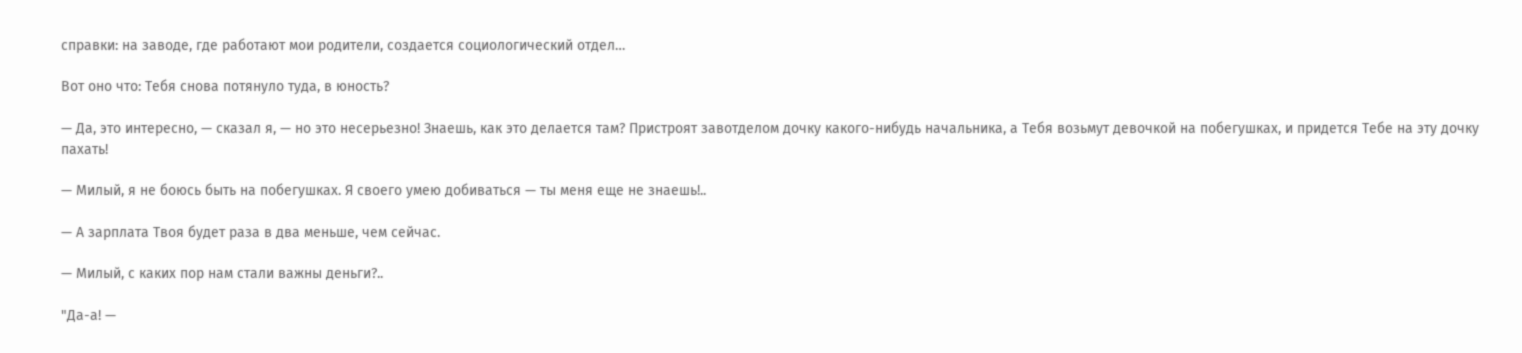справки: на заводе, где работают мои родители, создается социологический отдел…

Вот оно что: Тебя снова потянуло туда, в юность?

— Да, это интересно, — сказал я, — но это несерьезно! Знаешь, как это делается там? Пристроят завотделом дочку какого-нибудь начальника, а Тебя возьмут девочкой на побегушках, и придется Тебе на эту дочку пахать!

— Милый, я не боюсь быть на побегушках. Я своего умею добиваться — ты меня еще не знаешь!..

— А зарплата Твоя будет раза в два меньше, чем сейчас.

— Милый, с каких пор нам стали важны деньги?..

"Да-а! —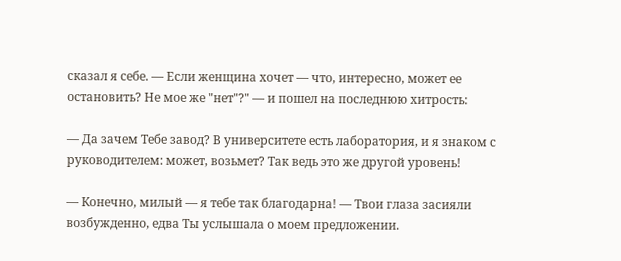сказал я себе. — Если женщина хочет — что, интересно, может ее остановить? Не мое же "нет"?" — и пошел на последнюю хитрость:

— Да зачем Тебе завод? В университете есть лаборатория, и я знаком с руководителем: может, возьмет? Так ведь это же другой уровень!

— Конечно, милый — я тебе так благодарна! — Твои глаза засияли возбужденно, едва Ты услышала о моем предложении.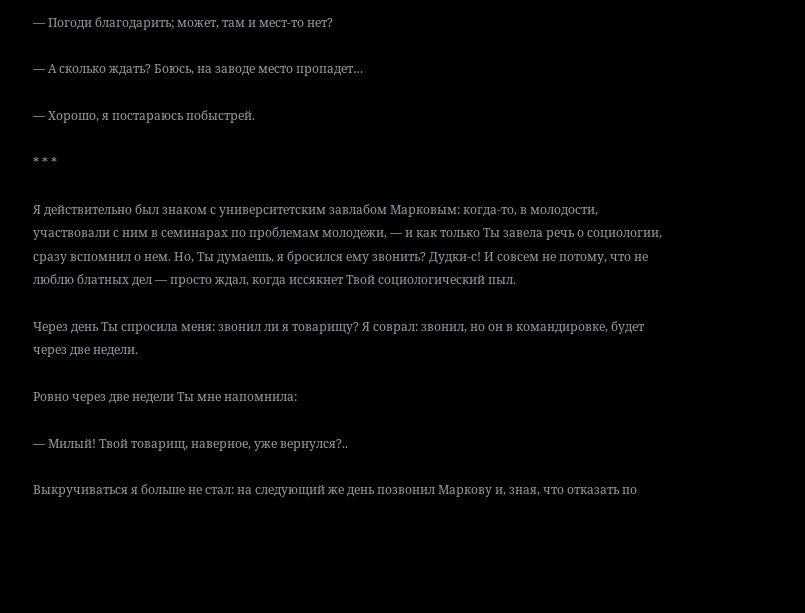— Погоди благодарить; может, там и мест-то нет?

— А сколько ждать? Боюсь, на заводе место пропадет…

— Хорошо, я постараюсь побыстрей.

* * *

Я действительно был знаком с университетским завлабом Марковым: когда-то, в молодости, участвовали с ним в семинарах по проблемам молодежи, — и как только Ты завела речь о социологии, сразу вспомнил о нем. Но, Ты думаешь, я бросился ему звонить? Дудки-с! И совсем не потому, что не люблю блатных дел — просто ждал, когда иссякнет Твой социологический пыл.

Через день Ты спросила меня: звонил ли я товарищу? Я соврал: звонил, но он в командировке, будет через две недели.

Ровно через две недели Ты мне напомнила:

— Милый! Твой товарищ, наверное, уже вернулся?..

Выкручиваться я больше не стал: на следующий же день позвонил Маркову и, зная, что отказать по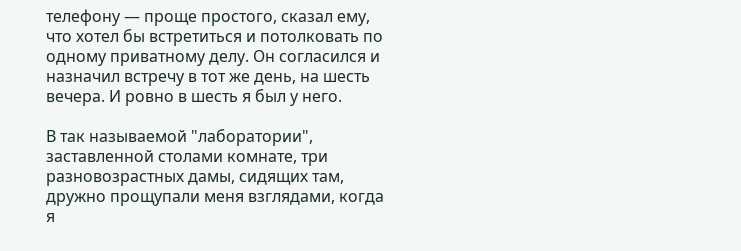телефону — проще простого, сказал ему, что хотел бы встретиться и потолковать по одному приватному делу. Он согласился и назначил встречу в тот же день, на шесть вечера. И ровно в шесть я был у него.

В так называемой "лаборатории", заставленной столами комнате, три разновозрастных дамы, сидящих там, дружно прощупали меня взглядами, когда я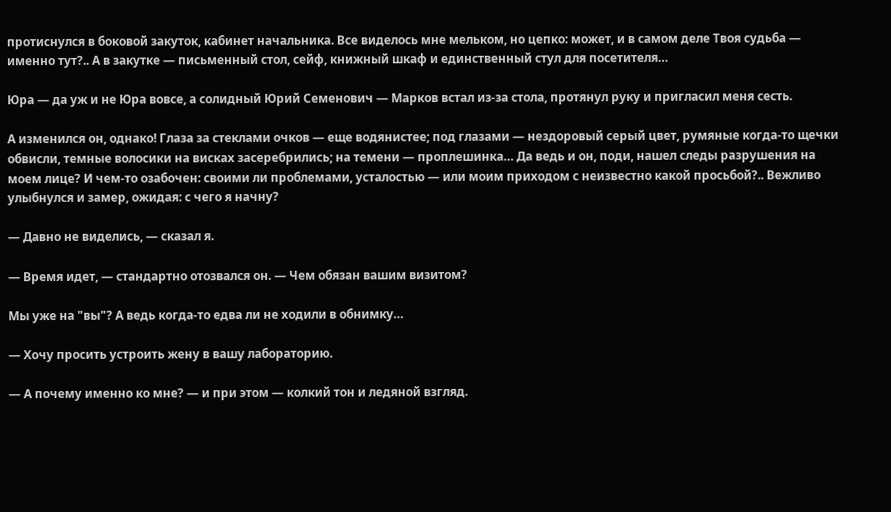протиснулся в боковой закуток, кабинет начальника. Все виделось мне мельком, но цепко: может, и в самом деле Твоя судьба — именно тут?.. А в закутке — письменный стол, сейф, книжный шкаф и единственный стул для посетителя…

Юра — да уж и не Юра вовсе, а солидный Юрий Семенович — Марков встал из-за стола, протянул руку и пригласил меня сесть.

А изменился он, однако! Глаза за стеклами очков — еще водянистее; под глазами — нездоровый серый цвет, румяные когда-то щечки обвисли, темные волосики на висках засеребрились; на темени — проплешинка… Да ведь и он, поди, нашел следы разрушения на моем лице? И чем-то озабочен: своими ли проблемами, усталостью — или моим приходом с неизвестно какой просьбой?.. Вежливо улыбнулся и замер, ожидая: с чего я начну?

— Давно не виделись, — сказал я.

— Время идет, — стандартно отозвался он. — Чем обязан вашим визитом?

Мы уже на "вы"? А ведь когда-то едва ли не ходили в обнимку…

— Хочу просить устроить жену в вашу лабораторию.

— А почему именно ко мне? — и при этом — колкий тон и ледяной взгляд.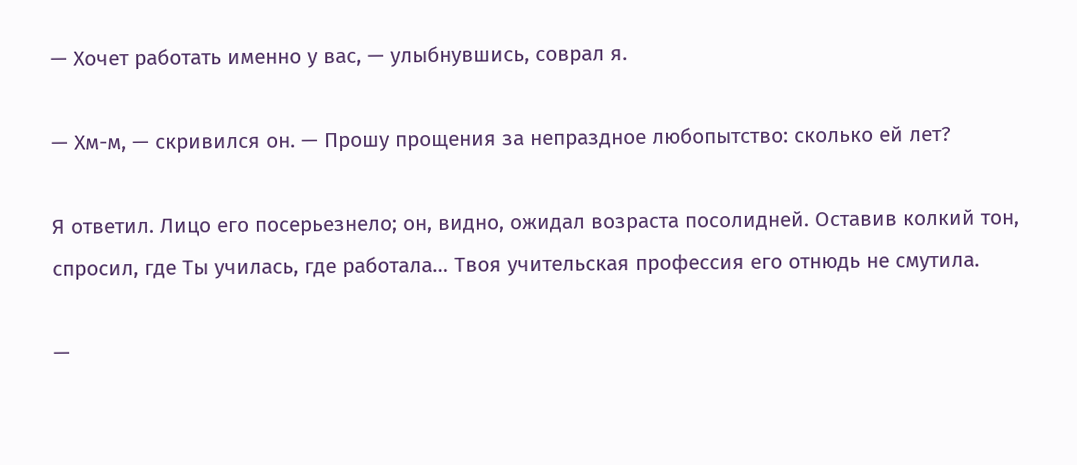— Хочет работать именно у вас, — улыбнувшись, соврал я.

— Хм-м, — скривился он. — Прошу прощения за непраздное любопытство: сколько ей лет?

Я ответил. Лицо его посерьезнело; он, видно, ожидал возраста посолидней. Оставив колкий тон, спросил, где Ты училась, где работала… Твоя учительская профессия его отнюдь не смутила.

—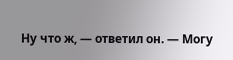Ну что ж, — ответил он. — Могу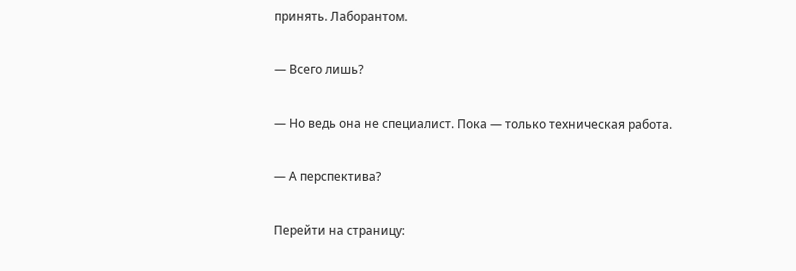принять. Лаборантом.

— Всего лишь?

— Но ведь она не специалист. Пока — только техническая работа.

— А перспектива?

Перейти на страницу: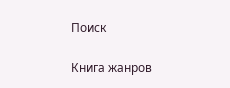Поиск

Книга жанров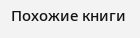Похожие книги